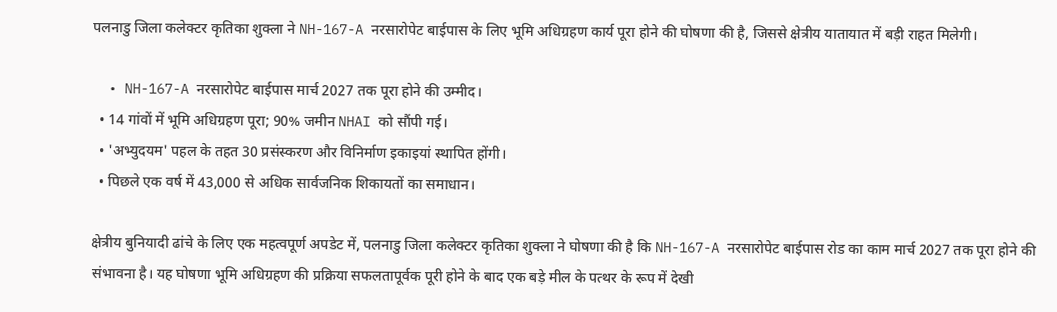पलनाडु जिला कलेक्टर कृतिका शुक्ला ने NH-167-A नरसारोपेट बाईपास के लिए भूमि अधिग्रहण कार्य पूरा होने की घोषणा की है, जिससे क्षेत्रीय यातायात में बड़ी राहत मिलेगी।

  • NH-167-A नरसारोपेट बाईपास मार्च 2027 तक पूरा होने की उम्मीद।
  • 14 गांवों में भूमि अधिग्रहण पूरा; 90% जमीन NHAI को सौंपी गई।
  • 'अभ्युदयम' पहल के तहत 30 प्रसंस्करण और विनिर्माण इकाइयां स्थापित होंगी।
  • पिछले एक वर्ष में 43,000 से अधिक सार्वजनिक शिकायतों का समाधान।

क्षेत्रीय बुनियादी ढांचे के लिए एक महत्वपूर्ण अपडेट में, पलनाडु जिला कलेक्टर कृतिका शुक्ला ने घोषणा की है कि NH-167-A नरसारोपेट बाईपास रोड का काम मार्च 2027 तक पूरा होने की संभावना है। यह घोषणा भूमि अधिग्रहण की प्रक्रिया सफलतापूर्वक पूरी होने के बाद एक बड़े मील के पत्थर के रूप में देखी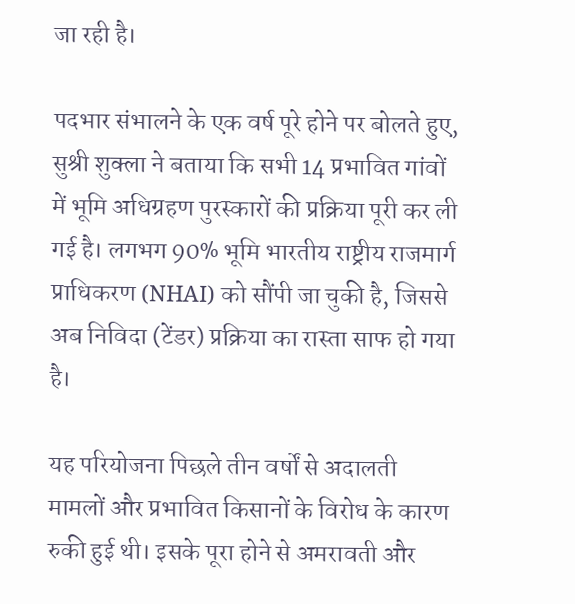जा रही है।

पदभार संभालने के एक वर्ष पूरे होने पर बोलते हुए, सुश्री शुक्ला ने बताया कि सभी 14 प्रभावित गांवों में भूमि अधिग्रहण पुरस्कारों की प्रक्रिया पूरी कर ली गई है। लगभग 90% भूमि भारतीय राष्ट्रीय राजमार्ग प्राधिकरण (NHAI) को सौंपी जा चुकी है, जिससे अब निविदा (टेंडर) प्रक्रिया का रास्ता साफ हो गया है।

यह परियोजना पिछले तीन वर्षों से अदालती मामलों और प्रभावित किसानों के विरोध के कारण रुकी हुई थी। इसके पूरा होने से अमरावती और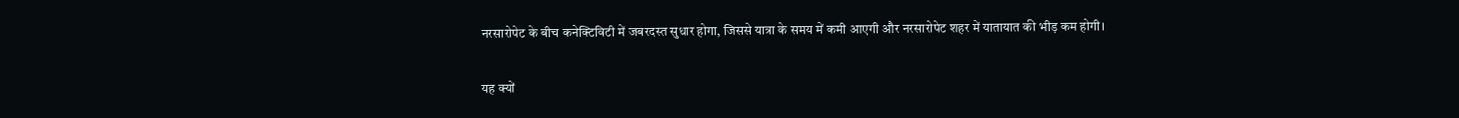नरसारोपेट के बीच कनेक्टिविटी में जबरदस्त सुधार होगा, जिससे यात्रा के समय में कमी आएगी और नरसारोपेट शहर में यातायात की भीड़ कम होगी।

यह क्यों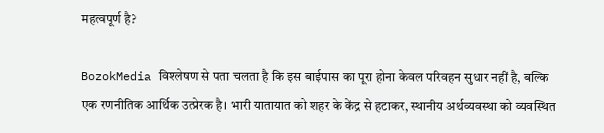महत्वपूर्ण है?

BozokMedia विश्लेषण से पता चलता है कि इस बाईपास का पूरा होना केवल परिवहन सुधार नहीं है, बल्कि एक रणनीतिक आर्थिक उत्प्रेरक है। भारी यातायात को शहर के केंद्र से हटाकर, स्थानीय अर्थव्यवस्था को व्यवस्थित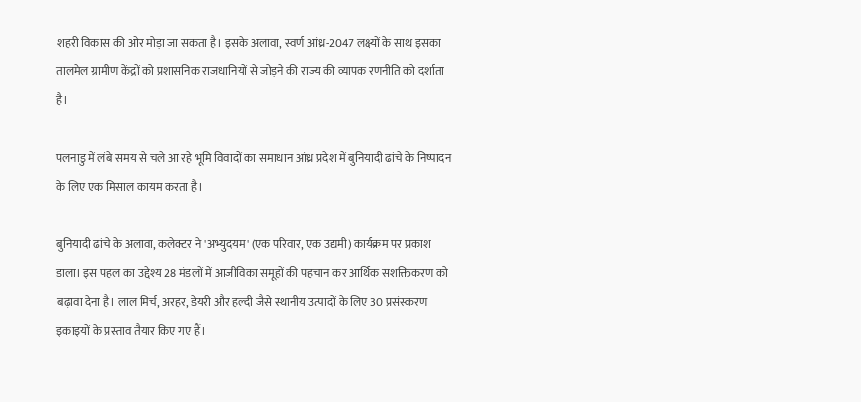शहरी विकास की ओर मोड़ा जा सकता है। इसके अलावा, स्वर्ण आंध्र-2047 लक्ष्यों के साथ इसका तालमेल ग्रामीण केंद्रों को प्रशासनिक राजधानियों से जोड़ने की राज्य की व्यापक रणनीति को दर्शाता है।

पलनाडु में लंबे समय से चले आ रहे भूमि विवादों का समाधान आंध्र प्रदेश में बुनियादी ढांचे के निष्पादन के लिए एक मिसाल कायम करता है।

बुनियादी ढांचे के अलावा, कलेक्टर ने 'अभ्युदयम' (एक परिवार, एक उद्यमी) कार्यक्रम पर प्रकाश डाला। इस पहल का उद्देश्य 28 मंडलों में आजीविका समूहों की पहचान कर आर्थिक सशक्तिकरण को बढ़ावा देना है। लाल मिर्च, अरहर, डेयरी और हल्दी जैसे स्थानीय उत्पादों के लिए 30 प्रसंस्करण इकाइयों के प्रस्ताव तैयार किए गए हैं।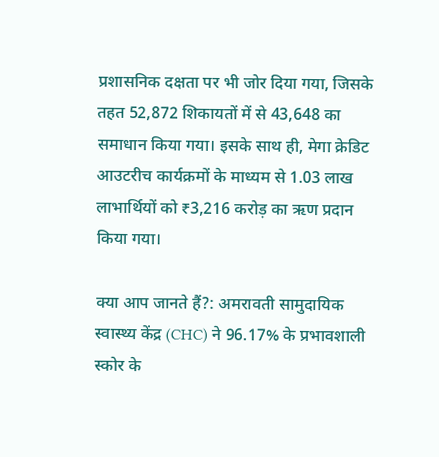प्रशासनिक दक्षता पर भी जोर दिया गया, जिसके तहत 52,872 शिकायतों में से 43,648 का समाधान किया गया। इसके साथ ही, मेगा क्रेडिट आउटरीच कार्यक्रमों के माध्यम से 1.03 लाख लाभार्थियों को ₹3,216 करोड़ का ऋण प्रदान किया गया।

क्या आप जानते हैं?: अमरावती सामुदायिक स्वास्थ्य केंद्र (CHC) ने 96.17% के प्रभावशाली स्कोर के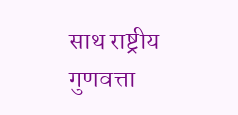साथ राष्ट्रीय गुणवत्ता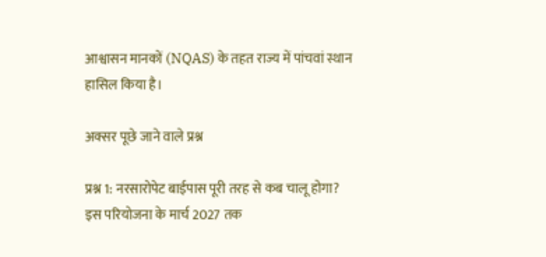आश्वासन मानकों (NQAS) के तहत राज्य में पांचवां स्थान हासिल किया है।

अक्सर पूछे जाने वाले प्रश्न

प्रश्न 1: नरसारोपेट बाईपास पूरी तरह से कब चालू होगा?
इस परियोजना के मार्च 2027 तक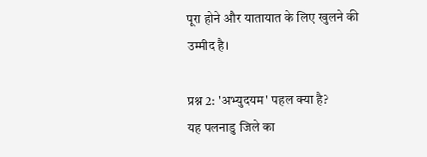पूरा होने और यातायात के लिए खुलने की उम्मीद है।

प्रश्न 2: 'अभ्युदयम' पहल क्या है?
यह पलनाडु जिले का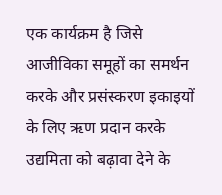एक कार्यक्रम है जिसे आजीविका समूहों का समर्थन करके और प्रसंस्करण इकाइयों के लिए ऋण प्रदान करके उद्यमिता को बढ़ावा देने के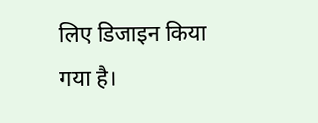लिए डिजाइन किया गया है।